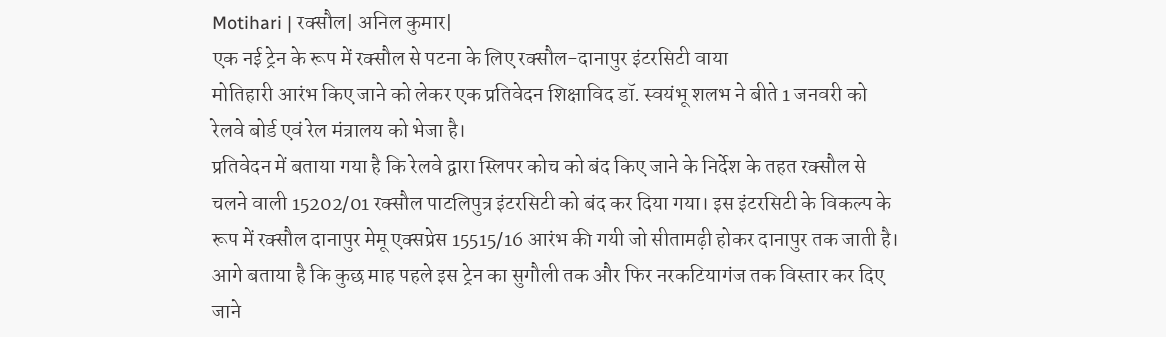Motihari | रक्सौल| अनिल कुमार|
एक नई ट्रेन के रूप में रक्सौल से पटना के लिए रक्सौल-दानापुर इंटरसिटी वाया
मोतिहारी आरंभ किए जाने को लेकर एक प्रतिवेदन शिक्षाविद डॉ. स्वयंभू शलभ ने बीते 1 जनवरी को रेलवे बोर्ड एवं रेल मंत्रालय को भेजा है।
प्रतिवेदन में बताया गया है कि रेलवे द्वारा स्लिपर कोच को बंद किए जाने के निर्देश के तहत रक्सौल से चलने वाली 15202/01 रक्सौल पाटलिपुत्र इंटरसिटी को बंद कर दिया गया। इस इंटरसिटी के विकल्प के रूप में रक्सौल दानापुर मेमू एक्सप्रेस 15515/16 आरंभ की गयी जो सीतामढ़ी होकर दानापुर तक जाती है।
आगे बताया है कि कुछ माह पहले इस ट्रेन का सुगौली तक और फिर नरकटियागंज तक विस्तार कर दिए जाने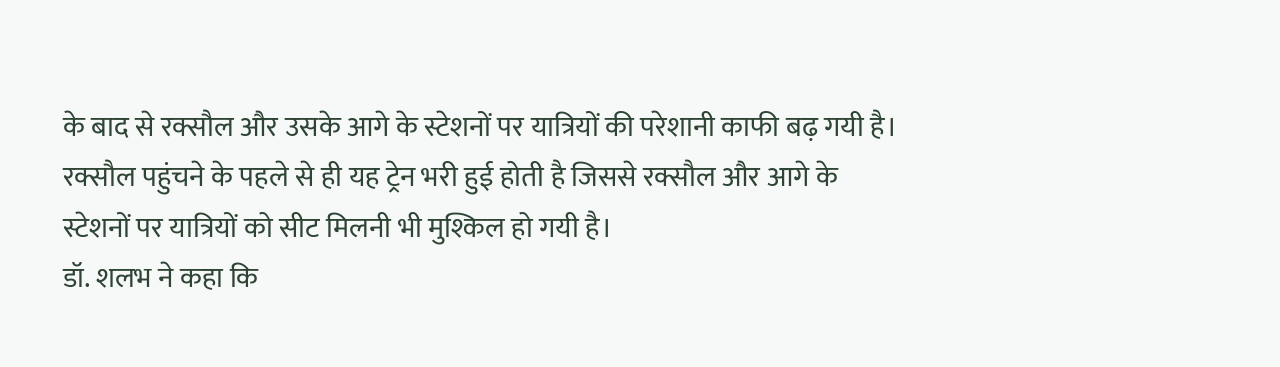के बाद से रक्सौल और उसके आगे के स्टेशनों पर यात्रियों की परेशानी काफी बढ़ गयी है।
रक्सौल पहुंचने के पहले से ही यह ट्रेन भरी हुई होती है जिससे रक्सौल और आगे के स्टेशनों पर यात्रियों को सीट मिलनी भी मुश्किल हो गयी है।
डॉ. शलभ ने कहा कि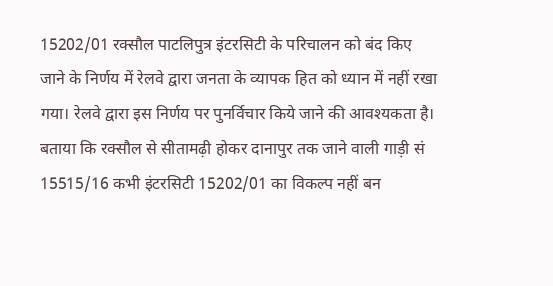15202/01 रक्सौल पाटलिपुत्र इंटरसिटी के परिचालन को बंद किए जाने के निर्णय में रेलवे द्वारा जनता के व्यापक हित को ध्यान में नहीं रखा गया। रेलवे द्वारा इस निर्णय पर पुनर्विचार किये जाने की आवश्यकता है।
बताया कि रक्सौल से सीतामढ़ी होकर दानापुर तक जाने वाली गाड़ी सं 15515/16 कभी इंटरसिटी 15202/01 का विकल्प नहीं बन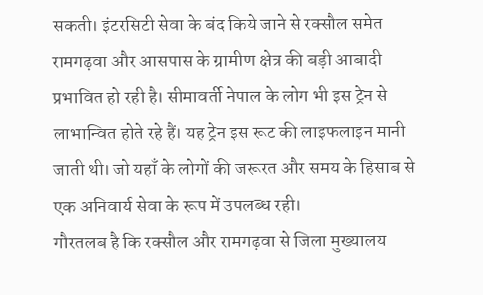सकती। इंटरसिटी सेवा के बंद किये जाने से रक्सौल समेत रामगढ़वा और आसपास के ग्रामीण क्षेत्र की बड़ी आबादी प्रभावित हो रही है। सीमावर्ती नेपाल के लोग भी इस ट्रेन से लाभान्वित होते रहे हैं। यह ट्रेन इस रूट की लाइफलाइन मानी जाती थी। जो यहाँ के लोगों की जरूरत और समय के हिसाब से एक अनिवार्य सेवा के रूप में उपलब्ध रही।
गौरतलब है कि रक्सौल और रामगढ़वा से जिला मुख्यालय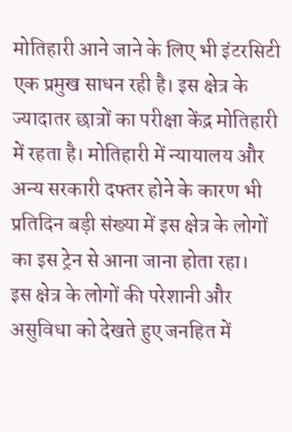मोतिहारी आने जाने के लिए भी इंटरसिटी एक प्रमुख साधन रही है। इस क्षेत्र के ज्यादातर छात्रों का परीक्षा केंद्र मोतिहारी में रहता है। मोतिहारी में न्यायालय और अन्य सरकारी दफ्तर होने के कारण भी प्रतिदिन बड़ी संख्या में इस क्षेत्र के लोगों का इस ट्रेन से आना जाना होता रहा।
इस क्षेत्र के लोगों की परेशानी और असुविधा को देखते हुए जनहित में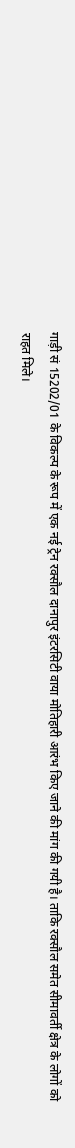गाड़ी सं 15202/01 के विकल्प के रूप में एक नई ट्रेन रक्सौल दानापुर इंटरसिटी वाया मोतिहारी आरंभ किए जाने की मांग की गयी है। ताकि रक्सौल समेत सीमावर्ती क्षेत्र के लोगों को राहत मिले।